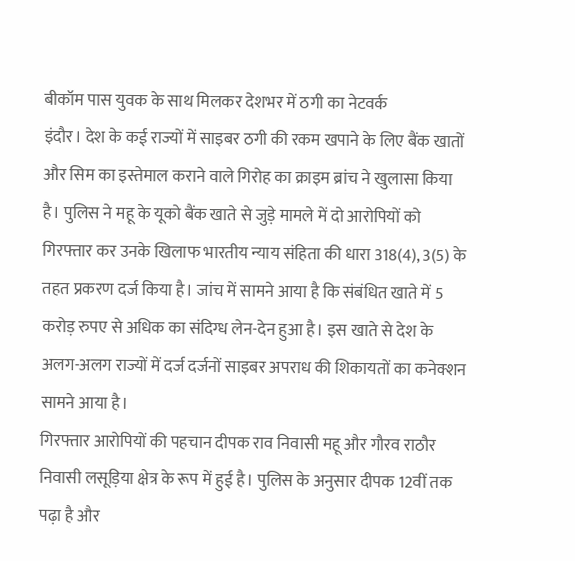बीकॉम पास युवक के साथ मिलकर देशभर में ठगी का नेटवर्क
इंदौर। देश के कई राज्यों में साइबर ठगी की रकम खपाने के लिए बैंक खातों और सिम का इस्तेमाल कराने वाले गिरोह का क्राइम ब्रांच ने खुलासा किया है। पुलिस ने महू के यूको बैंक खाते से जुड़े मामले में दो आरोपियों को गिरफ्तार कर उनके खिलाफ भारतीय न्याय संहिता की धारा 318(4), 3(5) के तहत प्रकरण दर्ज किया है। जांच में सामने आया है कि संबंधित खाते में 5 करोड़ रुपए से अधिक का संदिग्ध लेन-देन हुआ है। इस खाते से देश के अलग-अलग राज्यों में दर्ज दर्जनों साइबर अपराध की शिकायतों का कनेक्शन सामने आया है।
गिरफ्तार आरोपियों की पहचान दीपक राव निवासी महू और गौरव राठौर निवासी लसूड़िया क्षेत्र के रूप में हुई है। पुलिस के अनुसार दीपक 12वीं तक पढ़ा है और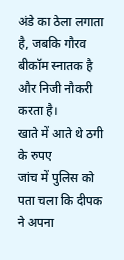अंडे का ठेला लगाता है, जबकि गौरव बीकॉम स्नातक है और निजी नौकरी करता है।
खाते में आते थे ठगी के रुपए
जांच में पुलिस को पता चला कि दीपक ने अपना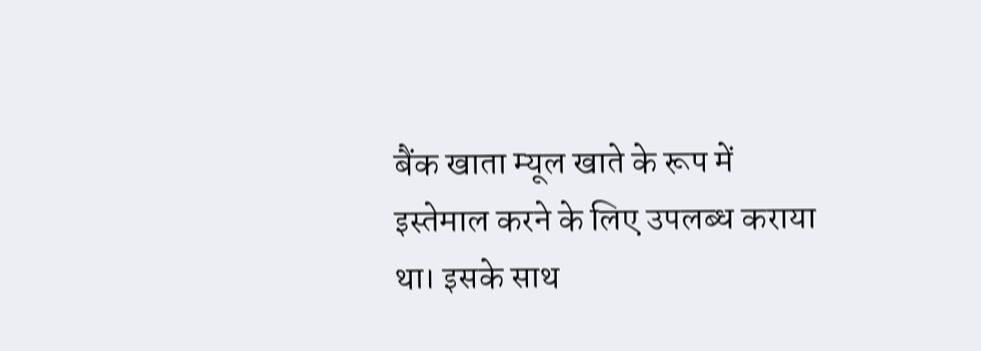बैंक खाता म्यूल खाते के रूप में इस्तेमाल करने के लिए उपलब्ध कराया था। इसके साथ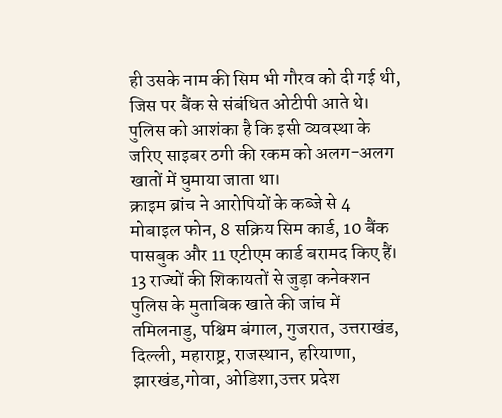ही उसके नाम की सिम भी गौरव को दी गई थी, जिस पर बैंक से संबंधित ओटीपी आते थे। पुलिस को आशंका है कि इसी व्यवस्था के जरिए साइबर ठगी की रकम को अलग-अलग खातों में घुमाया जाता था।
क्राइम ब्रांच ने आरोपियों के कब्जे से 4 मोबाइल फोन, 8 सक्रिय सिम कार्ड, 10 बैंक पासबुक और 11 एटीएम कार्ड बरामद किए हैं।
13 राज्यों की शिकायतों से जुड़ा कनेक्शन
पुलिस के मुताबिक खाते की जांच में तमिलनाडु, पश्चिम बंगाल, गुजरात, उत्तराखंड, दिल्ली, महाराष्ट्र, राजस्थान, हरियाणा, झारखंड,गोवा, ओडिशा,उत्तर प्रदेश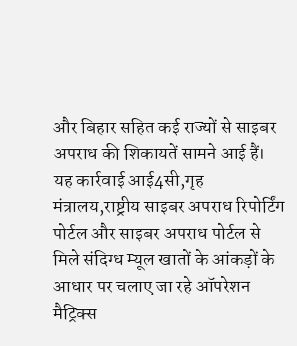और बिहार सहित कई राज्यों से साइबर अपराध की शिकायतें सामने आई हैं।
यह कार्रवाई आई4सी,गृह मंत्रालय,राष्ट्रीय साइबर अपराध रिपोर्टिंग पोर्टल और साइबर अपराध पोर्टल से मिले संदिग्ध म्यूल खातों के आंकड़ों के आधार पर चलाए जा रहे ऑपरेशन मैट्रिक्स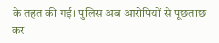के तहत की गई। पुलिस अब आरोपियों से पूछताछ कर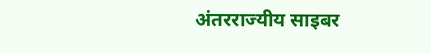अंतरराज्यीय साइबर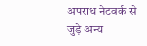अपराध नेटवर्क से जुड़े अन्य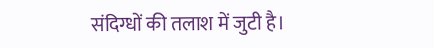संदिग्धों की तलाश में जुटी है।